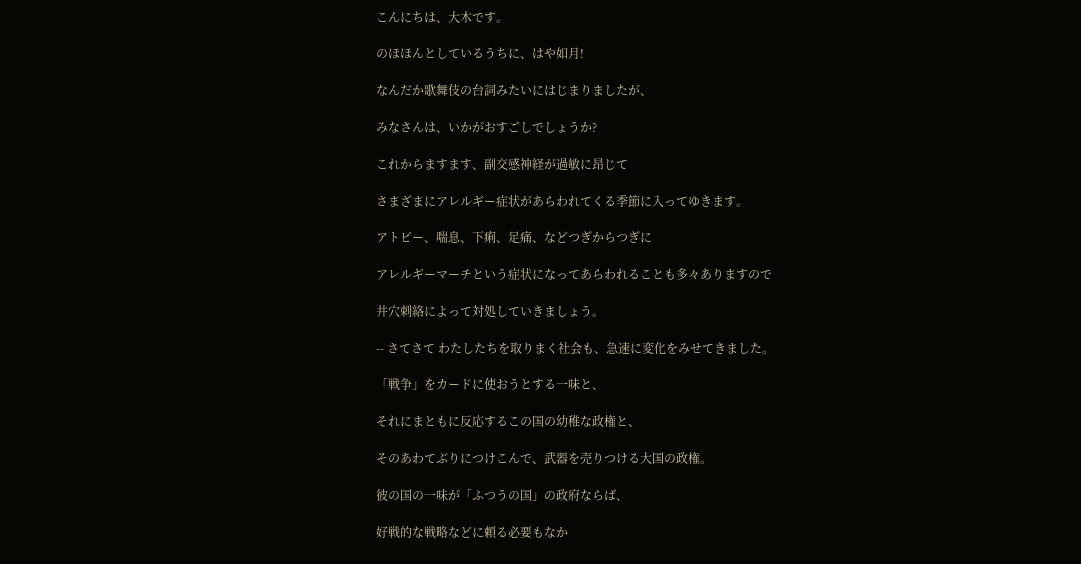こんにちは、大木です。

のほほんとしているうちに、はや如月!

なんだか歌舞伎の台詞みたいにはじまりましたが、

みなさんは、いかがおすごしでしょうか?

これからますます、副交感神経が過敏に昂じて

さまざまにアレルギー症状があらわれてくる季節に入ってゆきます。

アトピー、喘息、下痢、足痛、などつぎからつぎに

アレルギーマーチという症状になってあらわれることも多々ありますので

井穴刺絡によって対処していきましょう。

-- さてさて わたしたちを取りまく社会も、急速に変化をみせてきました。

「戦争」をカードに使おうとする一味と、

それにまともに反応するこの国の幼稚な政権と、

そのあわてぶりにつけこんで、武器を売りつける大国の政権。

彼の国の一味が「ふつうの国」の政府ならば、

好戦的な戦略などに頼る必要もなか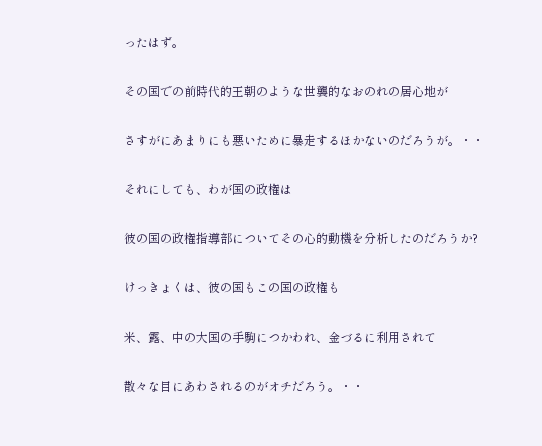ったはず。

その国での前時代的王朝のような世襲的なおのれの居心地が

さすがにあまりにも悪いために暴走するほかないのだろうが。・・

それにしても、わが国の政権は

彼の国の政権指導部についてその心的動機を分析したのだろうか?

けっきょくは、彼の国もこの国の政権も

米、露、中の大国の手駒につかわれ、金づるに利用されて

散々な目にあわされるのがオチだろう。・・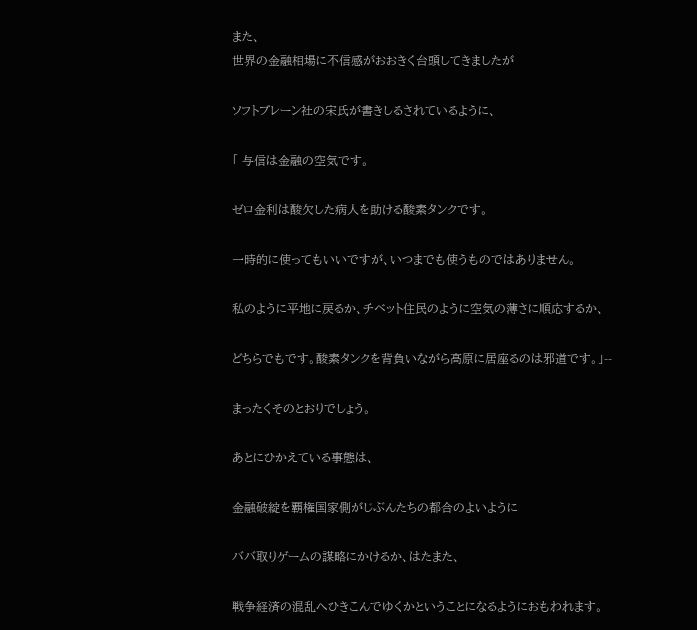また、
世界の金融相場に不信感がおおきく台頭してきましたが

ソフトブレーン社の宋氏が書きしるされているように、

「 与信は金融の空気です。

ゼロ金利は酸欠した病人を助ける酸素タンクです。

一時的に使ってもいいですが、いつまでも使うものではありません。

私のように平地に戻るか、チベット住民のように空気の薄さに順応するか、

どちらでもです。酸素タンクを背負いながら高原に居座るのは邪道です。」--

まったくそのとおりでしょう。

あとにひかえている事態は、

金融破綻を覇権国家側がじぶんたちの都合のよいように

ババ取りゲームの謀略にかけるか、はたまた、

戦争経済の混乱へひきこんでゆくかということになるようにおもわれます。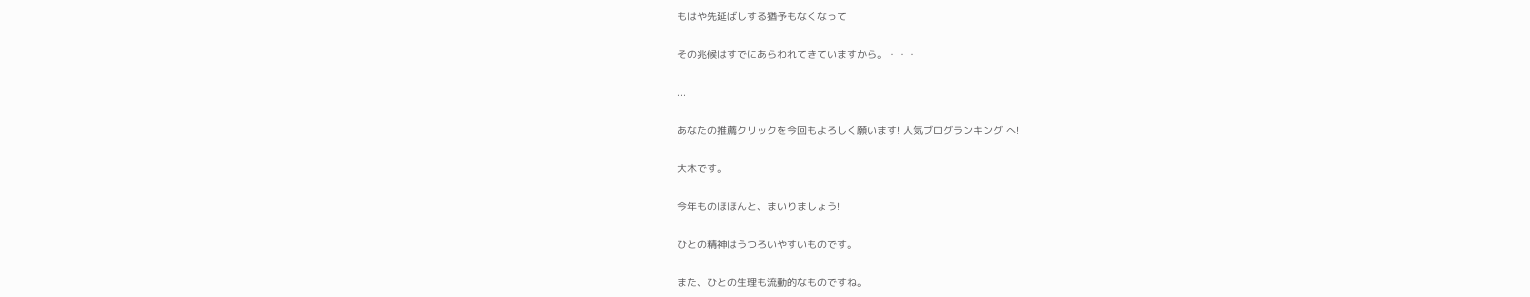もはや先延ばしする猶予もなくなって

その兆候はすでにあらわれてきていますから。・・・

...

あなたの推薦クリックを今回もよろしく願います! 人気ブログランキング へ!

大木です。

今年ものほほんと、まいりましょう!

ひとの精神はうつろいやすいものです。

また、ひとの生理も流動的なものですね。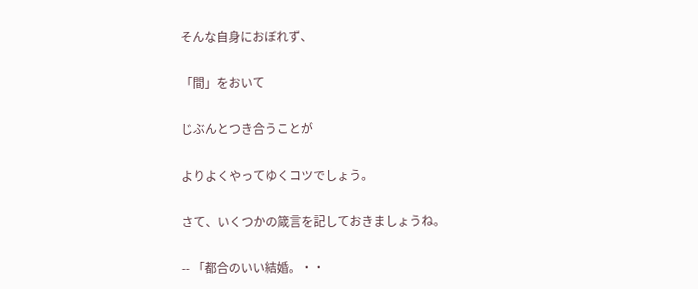そんな自身におぼれず、

「間」をおいて

じぶんとつき合うことが

よりよくやってゆくコツでしょう。

さて、いくつかの箴言を記しておきましょうね。

-- 「都合のいい結婚。・・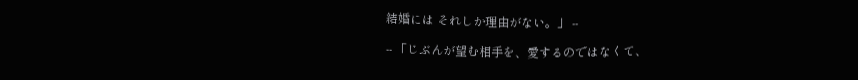結婚には それしか理由がない。」 --

-- 「じぶんが望む相手を、愛するのではなくて、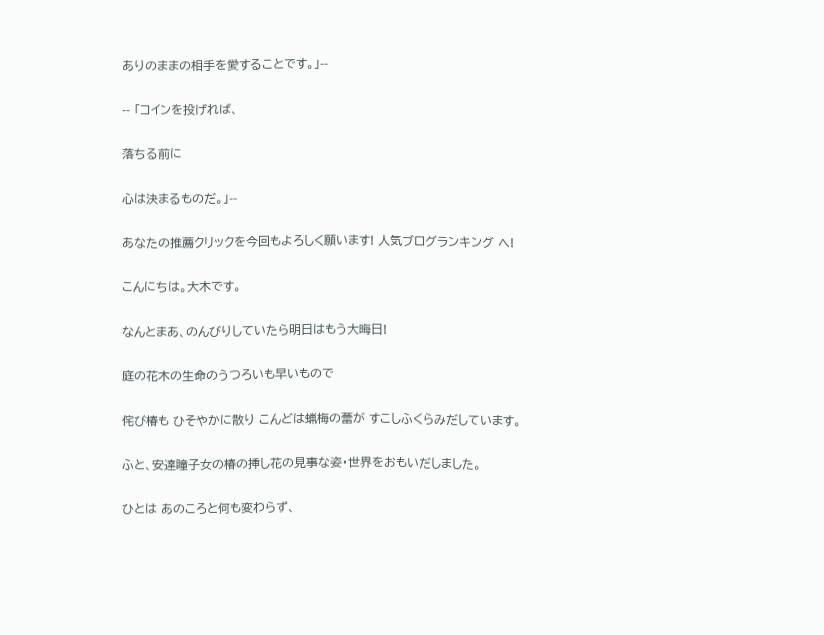ありのままの相手を愛することです。」--

-- 「コインを投げれば、

落ちる前に

心は決まるものだ。」--

あなたの推薦クリックを今回もよろしく願います! 人気ブログランキング へ!

こんにちは。大木です。

なんとまあ、のんびりしていたら明日はもう大晦日!

庭の花木の生命のうつろいも早いもので

侘び椿も ひそやかに散り こんどは蝋梅の蕾が すこしふくらみだしています。

ふと、安達瞳子女の椿の挿し花の見事な姿・世界をおもいだしました。

ひとは あのころと何も変わらず、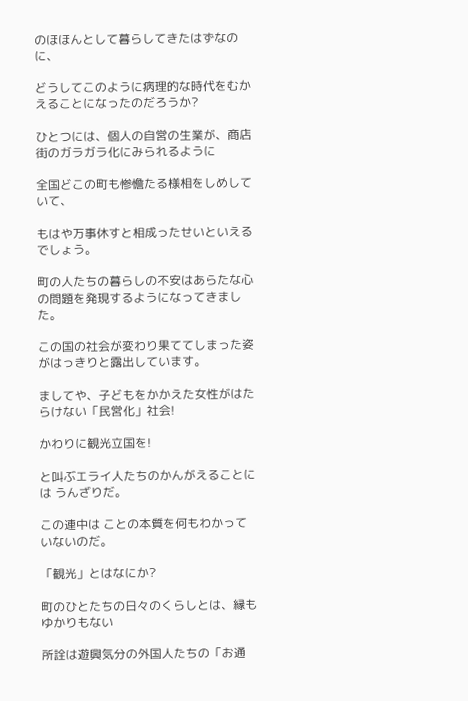のほほんとして暮らしてきたはずなのに、

どうしてこのように病理的な時代をむかえることになったのだろうか?

ひとつには、個人の自営の生業が、商店街のガラガラ化にみられるように

全国どこの町も惨憺たる様相をしめしていて、

もはや万事休すと相成ったせいといえるでしょう。

町の人たちの暮らしの不安はあらたな心の問題を発現するようになってきました。

この国の社会が変わり果ててしまった姿がはっきりと露出しています。

ましてや、子どもをかかえた女性がはたらけない「民営化」社会!

かわりに観光立国を!

と叫ぶエライ人たちのかんがえることには うんざりだ。

この連中は ことの本質を何もわかっていないのだ。

「観光」とはなにか?

町のひとたちの日々のくらしとは、縁もゆかりもない

所詮は遊興気分の外国人たちの「お通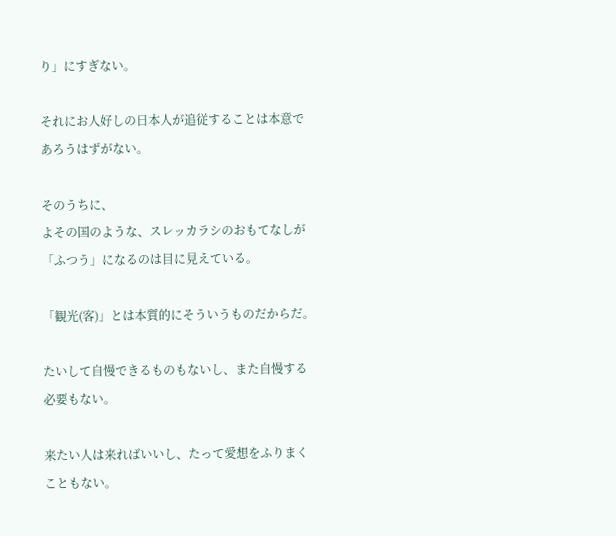り」にすぎない。

それにお人好しの日本人が追従することは本意であろうはずがない。

そのうちに、
よその国のような、スレッカラシのおもてなしが「ふつう」になるのは目に見えている。

「観光(客)」とは本質的にそういうものだからだ。

たいして自慢できるものもないし、また自慢する必要もない。

来たい人は来ればいいし、たって愛想をふりまくこともない。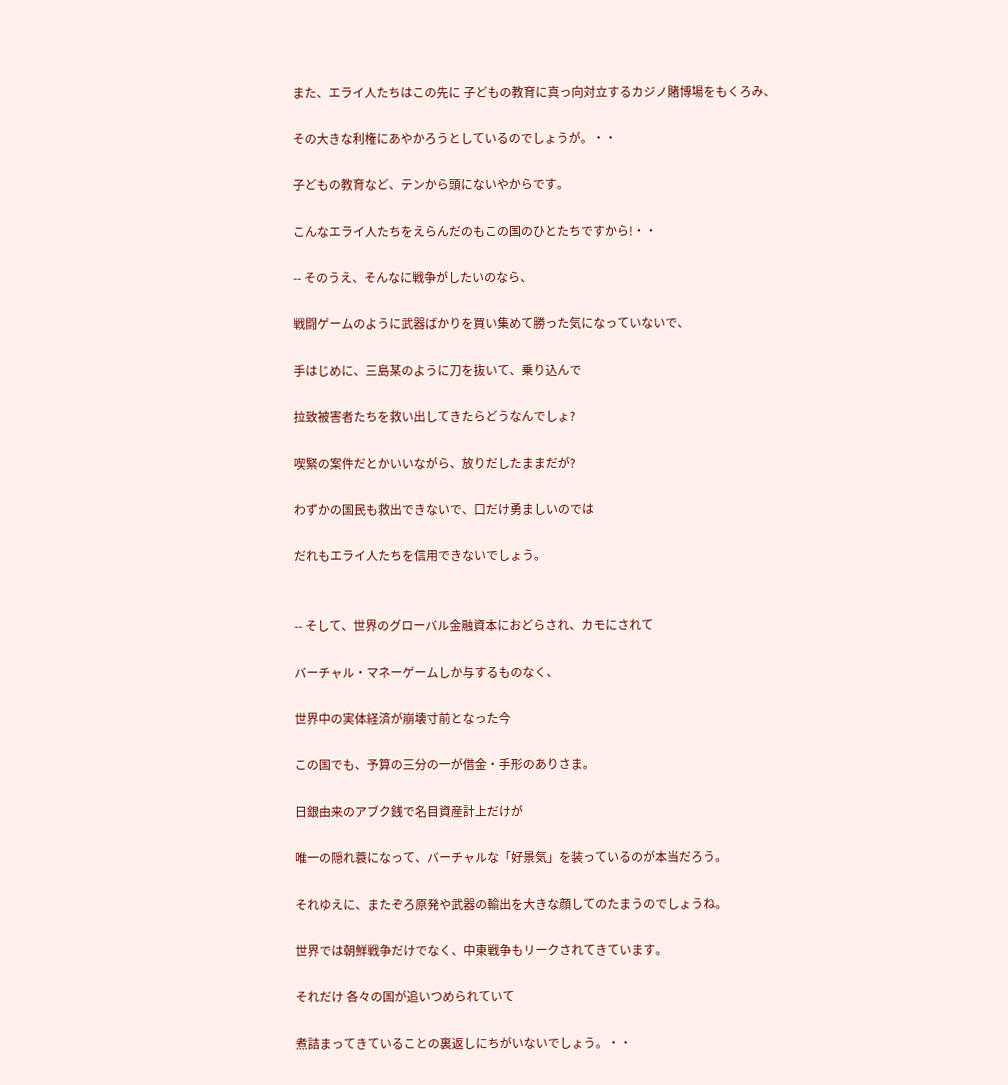また、エライ人たちはこの先に 子どもの教育に真っ向対立するカジノ賭博場をもくろみ、

その大きな利権にあやかろうとしているのでしょうが。・・

子どもの教育など、テンから頭にないやからです。

こんなエライ人たちをえらんだのもこの国のひとたちですから!・・

-- そのうえ、そんなに戦争がしたいのなら、

戦闘ゲームのように武器ばかりを買い集めて勝った気になっていないで、

手はじめに、三島某のように刀を抜いて、乗り込んで

拉致被害者たちを救い出してきたらどうなんでしょ?

喫緊の案件だとかいいながら、放りだしたままだが?

わずかの国民も救出できないで、口だけ勇ましいのでは

だれもエライ人たちを信用できないでしょう。


-- そして、世界のグローバル金融資本におどらされ、カモにされて

バーチャル・マネーゲームしか与するものなく、

世界中の実体経済が崩壊寸前となった今

この国でも、予算の三分の一が借金・手形のありさま。

日銀由来のアブク銭で名目資産計上だけが

唯一の隠れ蓑になって、バーチャルな「好景気」を装っているのが本当だろう。

それゆえに、またぞろ原発や武器の輸出を大きな顔してのたまうのでしょうね。

世界では朝鮮戦争だけでなく、中東戦争もリークされてきています。

それだけ 各々の国が追いつめられていて

煮詰まってきていることの裏返しにちがいないでしょう。・・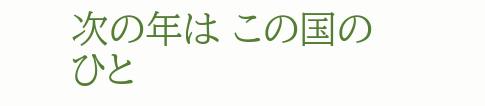次の年は この国のひと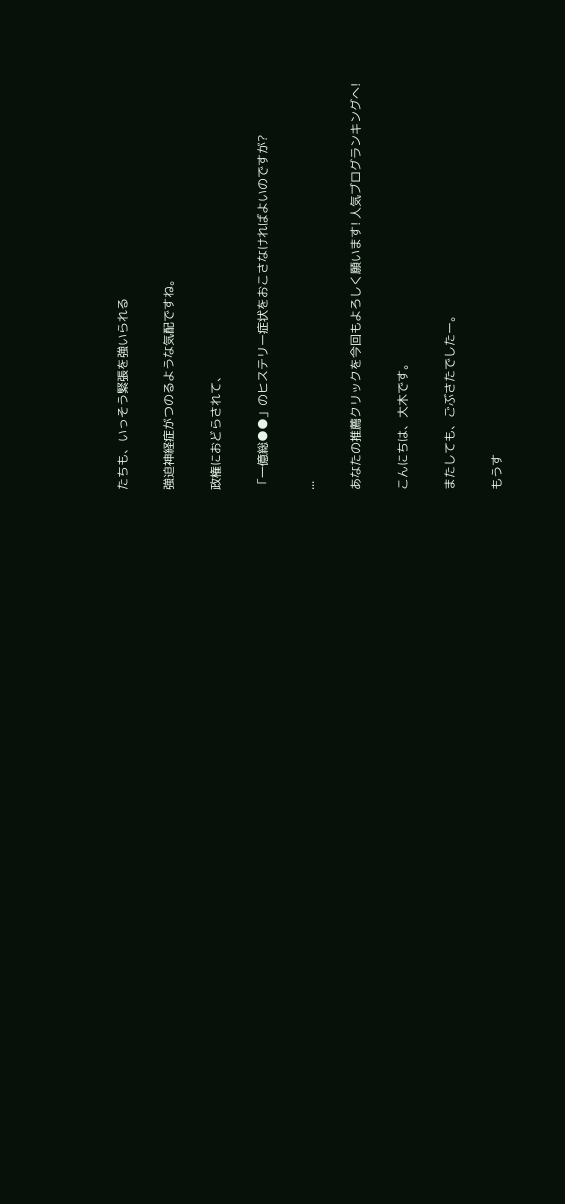たちも、いっそう緊張を強いられる

強迫神経症がつのるような気配ですね。

政権におどらされて、

「一億総●●」のヒステリー症状をおこさなければよいのですが?

...

あなたの推薦クリックを今回もよろしく願います! 人気ブログランキングへ!

こんにちは、大木です。

またしても、ごぶさたでしたー。

もうす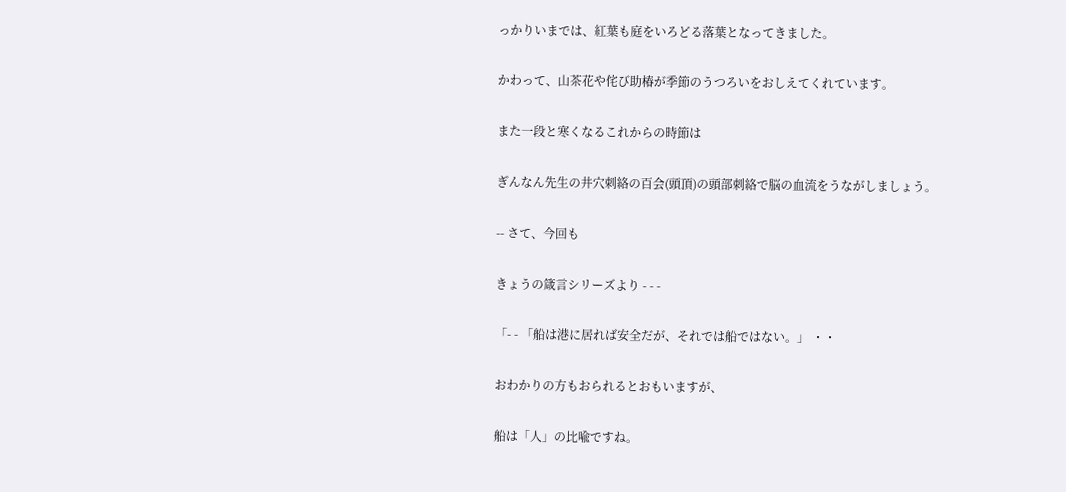っかりいまでは、紅葉も庭をいろどる落葉となってきました。

かわって、山茶花や侘び助椿が季節のうつろいをおしえてくれています。

また一段と寒くなるこれからの時節は

ぎんなん先生の井穴刺絡の百会(頭頂)の頭部刺絡で脳の血流をうながしましょう。

-- さて、今回も

きょうの箴言シリーズより - - -

「- - 「船は港に居れば安全だが、それでは船ではない。」 ・・

おわかりの方もおられるとおもいますが、

船は「人」の比喩ですね。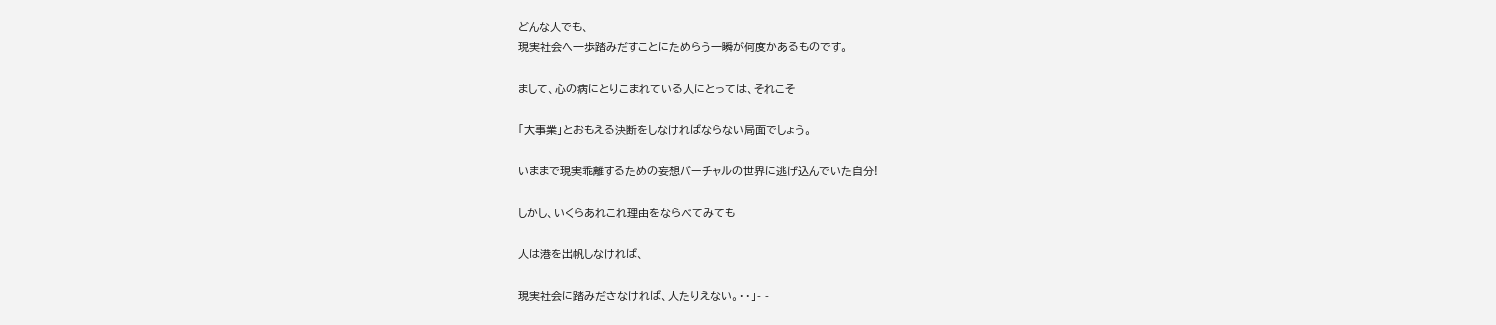どんな人でも、
現実社会へ一歩踏みだすことにためらう一瞬が何度かあるものです。

まして、心の病にとりこまれている人にとっては、それこそ

「大事業」とおもえる決断をしなければならない局面でしょう。

いままで現実乖離するための妄想バーチャルの世界に逃げ込んでいた自分!

しかし、いくらあれこれ理由をならべてみても

人は港を出帆しなければ、

現実社会に踏みださなければ、人たりえない。・・」- -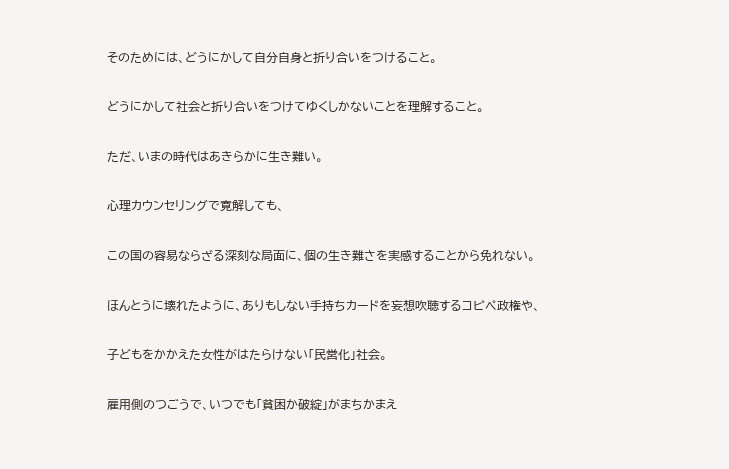そのためには、どうにかして自分自身と折り合いをつけること。

どうにかして社会と折り合いをつけてゆくしかないことを理解すること。

ただ、いまの時代はあきらかに生き難い。

心理カウンセリングで寛解しても、

この国の容易ならざる深刻な局面に、個の生き難さを実感することから免れない。

ほんとうに壊れたように、ありもしない手持ちカードを妄想吹聴するコピペ政権や、

子どもをかかえた女性がはたらけない「民営化」社会。

雇用側のつごうで、いつでも「貧困か破綻」がまちかまえ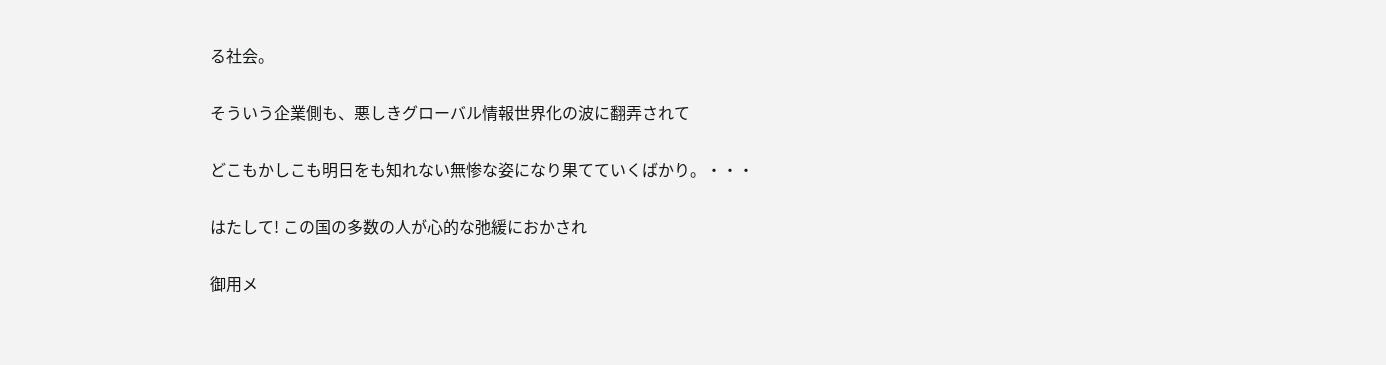る社会。

そういう企業側も、悪しきグローバル情報世界化の波に翻弄されて

どこもかしこも明日をも知れない無惨な姿になり果てていくばかり。・・・

はたして! この国の多数の人が心的な弛緩におかされ

御用メ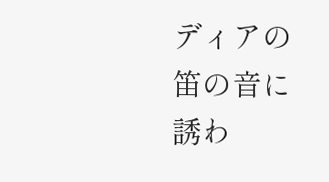ディアの笛の音に誘わ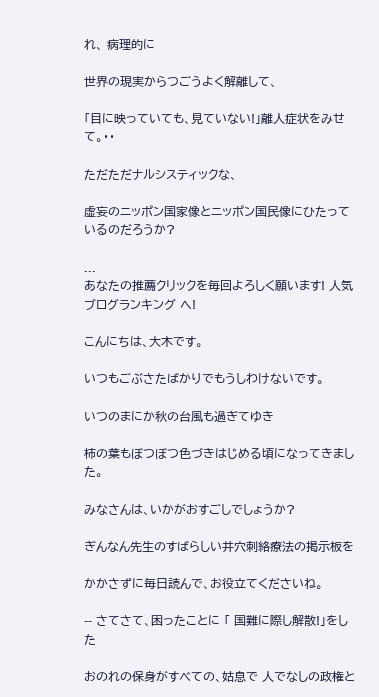れ、 病理的に

世界の現実からつごうよく解離して、

「目に映っていても、見ていない!」離人症状をみせて。・・

ただただナルシスティックな、

虚妄のニッポン国家像とニッポン国民像にひたっているのだろうか?

...
あなたの推薦クリックを毎回よろしく願います! 人気ブログランキング へ!

こんにちは、大木です。

いつもごぶさたばかりでもうしわけないです。

いつのまにか秋の台風も過ぎてゆき

柿の葉もぼつぼつ色づきはじめる頃になってきました。

みなさんは、いかがおすごしでしょうか?

ぎんなん先生のすばらしい井穴刺絡療法の掲示板を

かかさずに毎日読んで、お役立てくださいね。

-- さてさて、困ったことに 「 国難に際し解散!」をした

おのれの保身がすべての、姑息で 人でなしの政権と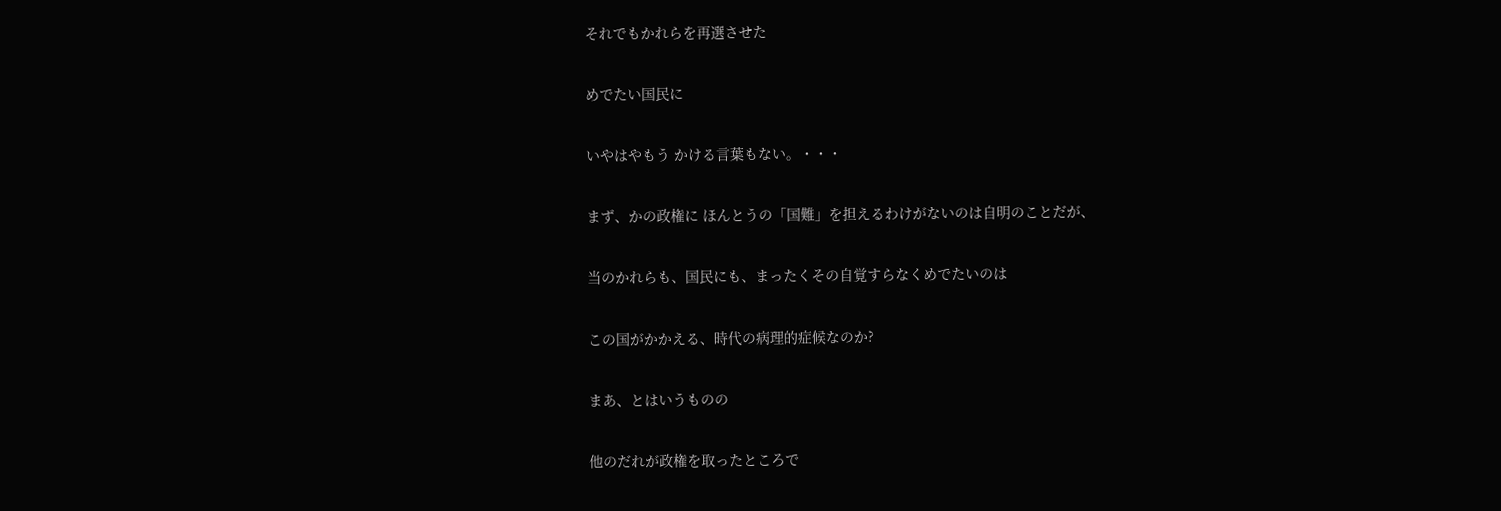それでもかれらを再選させた

めでたい国民に

いやはやもう かける言葉もない。・・・

まず、かの政権に ほんとうの「国難」を担えるわけがないのは自明のことだが、

当のかれらも、国民にも、まったくその自覚すらなくめでたいのは

この国がかかえる、時代の病理的症候なのか?

まあ、とはいうものの

他のだれが政権を取ったところで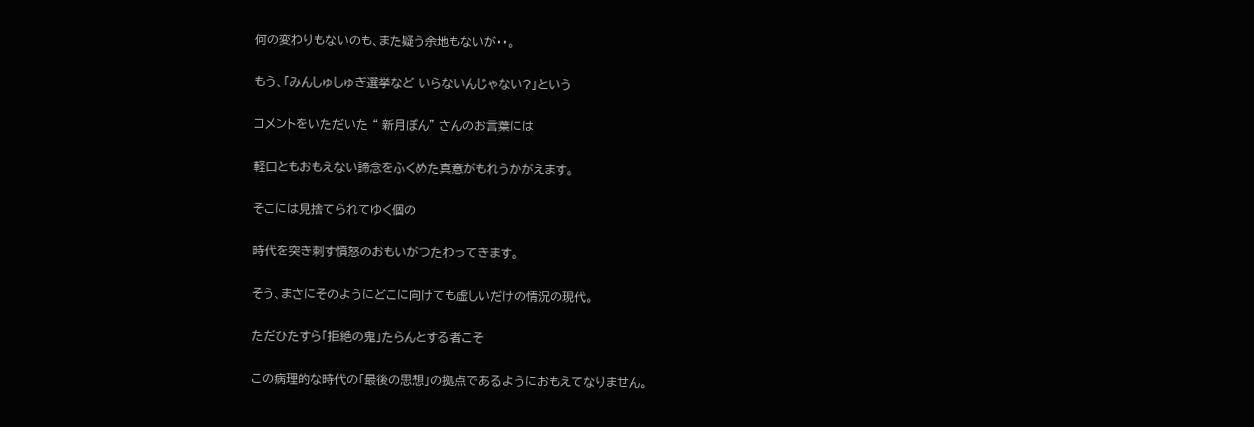何の変わりもないのも、また疑う余地もないが・・。

もう、「みんしゅしゅぎ選挙など いらないんじゃない?」という

コメントをいただいた “ 新月ぽん” さんのお言葉には

軽口ともおもえない諦念をふくめた真意がもれうかがえます。

そこには見捨てられてゆく個の

時代を突き刺す憤怒のおもいがつたわってきます。

そう、まさにそのようにどこに向けても虚しいだけの情況の現代。

ただひたすら「拒絶の鬼」たらんとする者こそ

この病理的な時代の「最後の思想」の拠点であるようにおもえてなりません。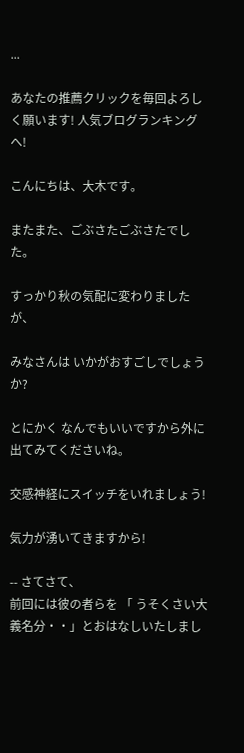...

あなたの推薦クリックを毎回よろしく願います! 人気ブログランキング へ!

こんにちは、大木です。

またまた、ごぶさたごぶさたでした。

すっかり秋の気配に変わりましたが、

みなさんは いかがおすごしでしょうか?

とにかく なんでもいいですから外に出てみてくださいね。

交感神経にスイッチをいれましょう!

気力が湧いてきますから!

-- さてさて、
前回には彼の者らを 「 うそくさい大義名分・・」とおはなしいたしまし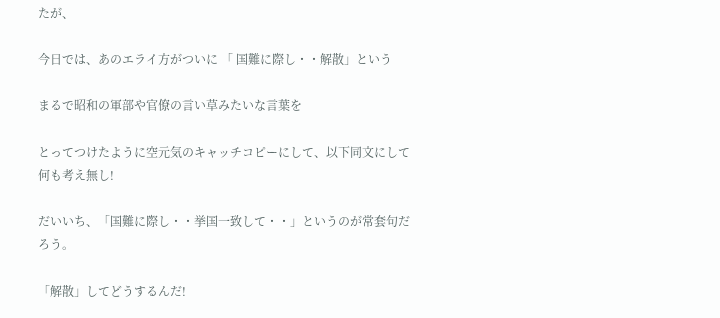たが、

今日では、あのエライ方がついに 「 国難に際し・・解散」という

まるで昭和の軍部や官僚の言い草みたいな言葉を

とってつけたように空元気のキャッチコピーにして、以下同文にして何も考え無し!

だいいち、「国難に際し・・挙国一致して・・」というのが常套句だろう。

「解散」してどうするんだ!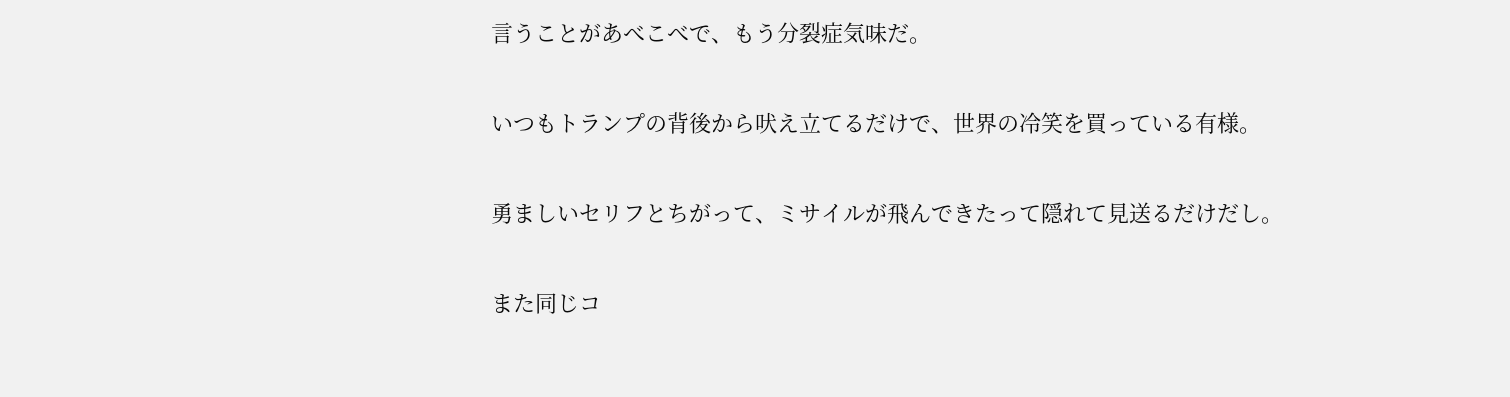言うことがあべこべで、もう分裂症気味だ。

いつもトランプの背後から吠え立てるだけで、世界の冷笑を買っている有様。

勇ましいセリフとちがって、ミサイルが飛んできたって隠れて見送るだけだし。

また同じコ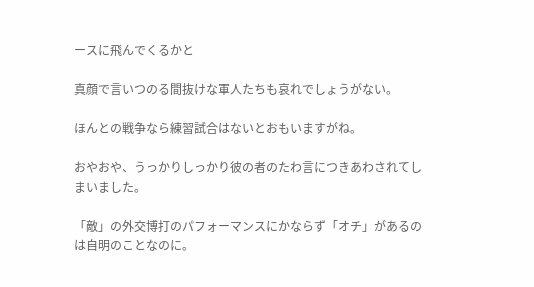ースに飛んでくるかと

真顔で言いつのる間抜けな軍人たちも哀れでしょうがない。

ほんとの戦争なら練習試合はないとおもいますがね。

おやおや、うっかりしっかり彼の者のたわ言につきあわされてしまいました。

「敵」の外交博打のパフォーマンスにかならず「オチ」があるのは自明のことなのに。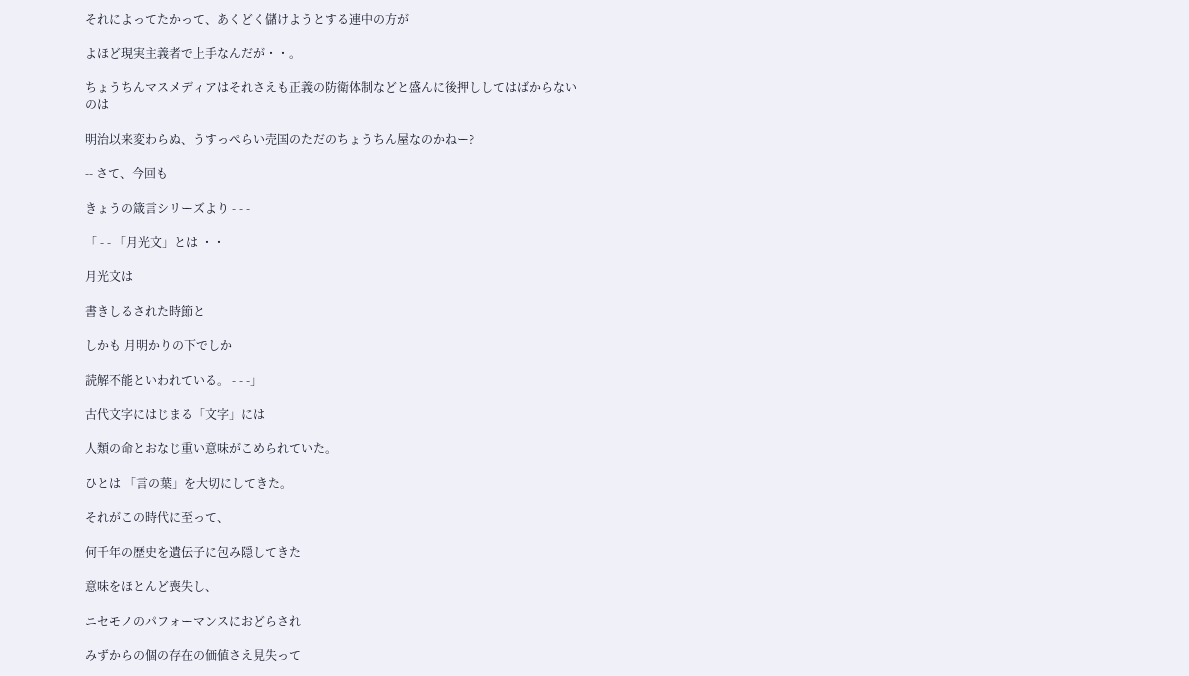それによってたかって、あくどく儲けようとする連中の方が

よほど現実主義者で上手なんだが・・。

ちょうちんマスメディアはそれさえも正義の防衛体制などと盛んに後押ししてはばからないのは

明治以来変わらぬ、うすっぺらい売国のただのちょうちん屋なのかねー?

-- さて、今回も

きょうの箴言シリーズより - - -

「 - - 「月光文」とは ・・

月光文は

書きしるされた時節と

しかも 月明かりの下でしか

読解不能といわれている。 - - -」

古代文字にはじまる「文字」には

人類の命とおなじ重い意味がこめられていた。

ひとは 「言の葉」を大切にしてきた。

それがこの時代に至って、

何千年の歴史を遺伝子に包み隠してきた

意味をほとんど喪失し、

ニセモノのパフォーマンスにおどらされ

みずからの個の存在の価値さえ見失って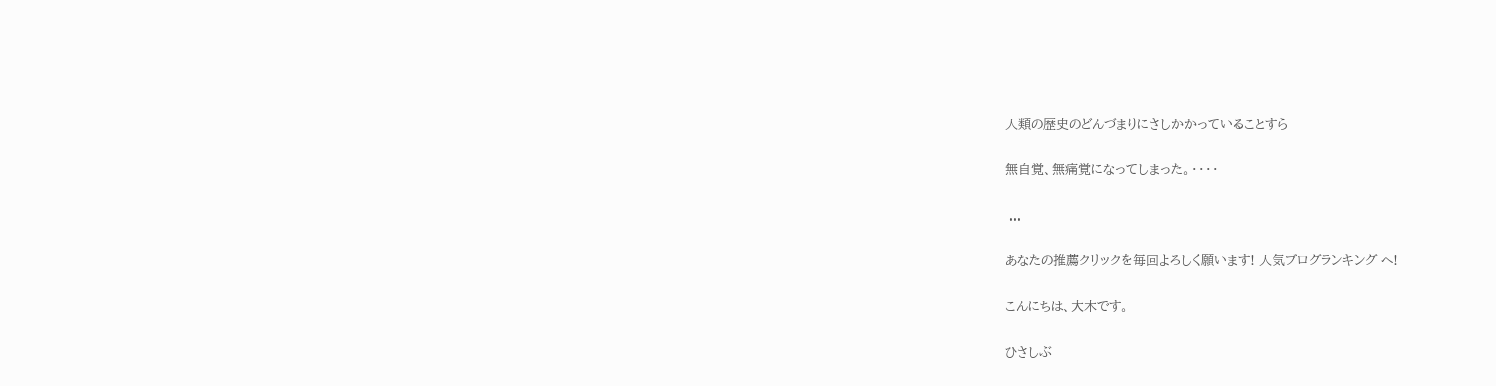人類の歴史のどんづまりにさしかかっていることすら

無自覚、無痛覚になってしまった。・・・・

 ...

あなたの推薦クリックを毎回よろしく願います! 人気ブログランキング へ!

こんにちは、大木です。

ひさしぶ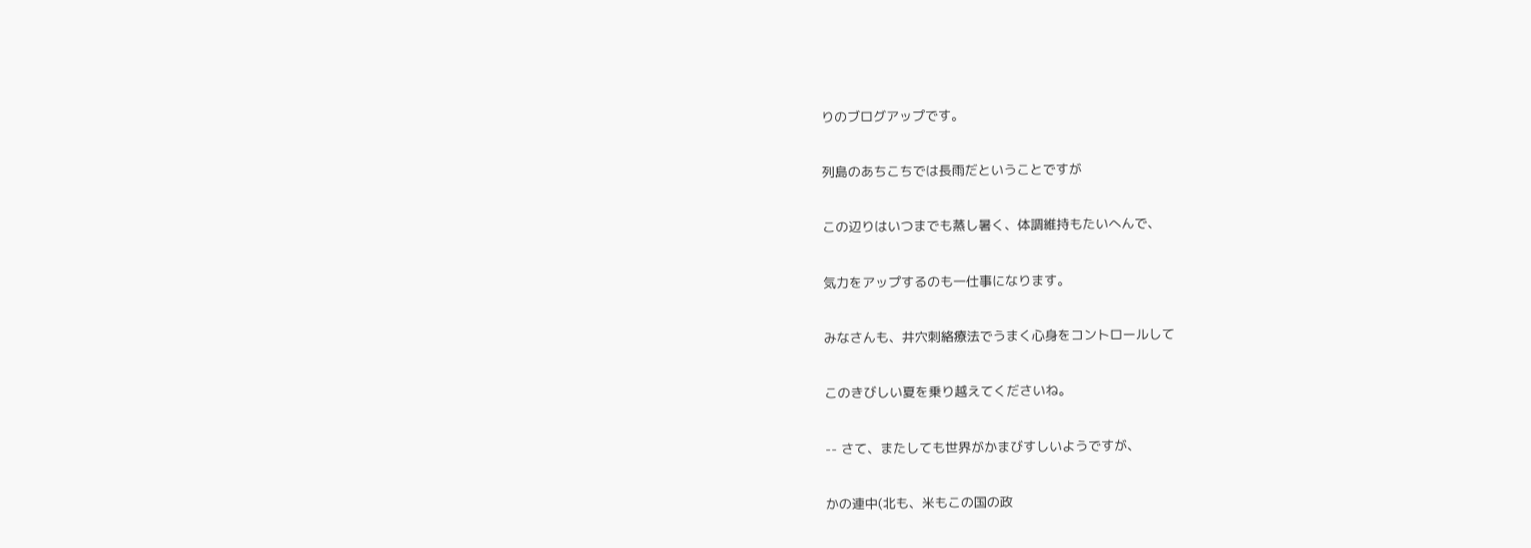りのブログアップです。

列島のあちこちでは長雨だということですが

この辺りはいつまでも蒸し暑く、体調維持もたいへんで、

気力をアップするのも一仕事になります。

みなさんも、井穴刺絡療法でうまく心身をコントロールして

このきびしい夏を乗り越えてくださいね。

-- さて、またしても世界がかまびすしいようですが、

かの連中(北も、米もこの国の政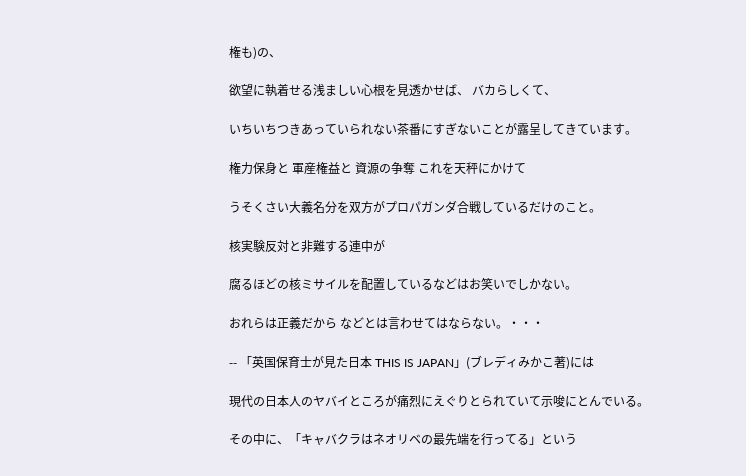権も)の、

欲望に執着せる浅ましい心根を見透かせば、 バカらしくて、

いちいちつきあっていられない茶番にすぎないことが露呈してきています。

権力保身と 軍産権益と 資源の争奪 これを天秤にかけて

うそくさい大義名分を双方がプロパガンダ合戦しているだけのこと。

核実験反対と非難する連中が

腐るほどの核ミサイルを配置しているなどはお笑いでしかない。

おれらは正義だから などとは言わせてはならない。・・・

-- 「英国保育士が見た日本 THIS IS JAPAN」(ブレディみかこ著)には

現代の日本人のヤバイところが痛烈にえぐりとられていて示唆にとんでいる。

その中に、「キャバクラはネオリベの最先端を行ってる」という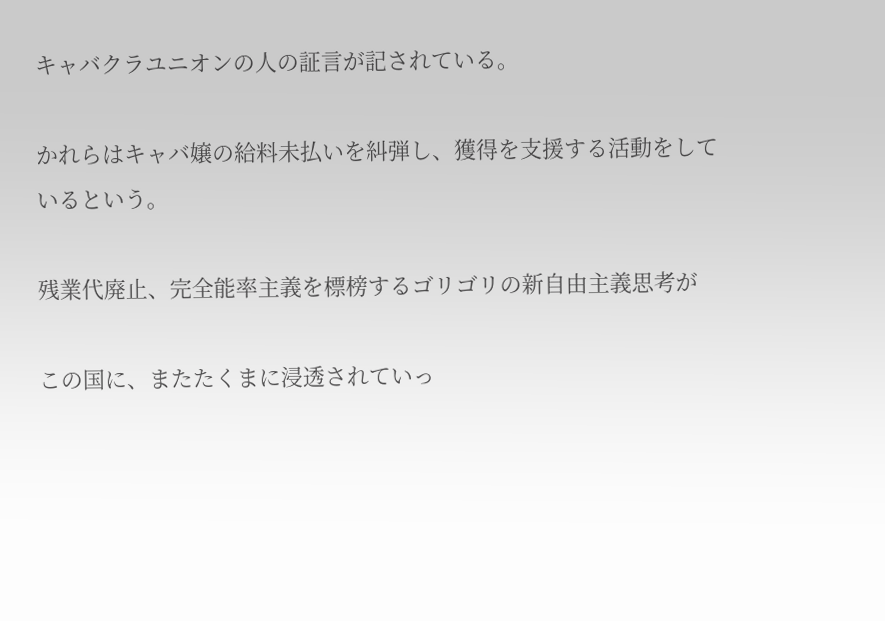キャバクラユニオンの人の証言が記されている。

かれらはキャバ嬢の給料未払いを糾弾し、獲得を支援する活動をしているという。

残業代廃止、完全能率主義を標榜するゴリゴリの新自由主義思考が

この国に、またたくまに浸透されていっ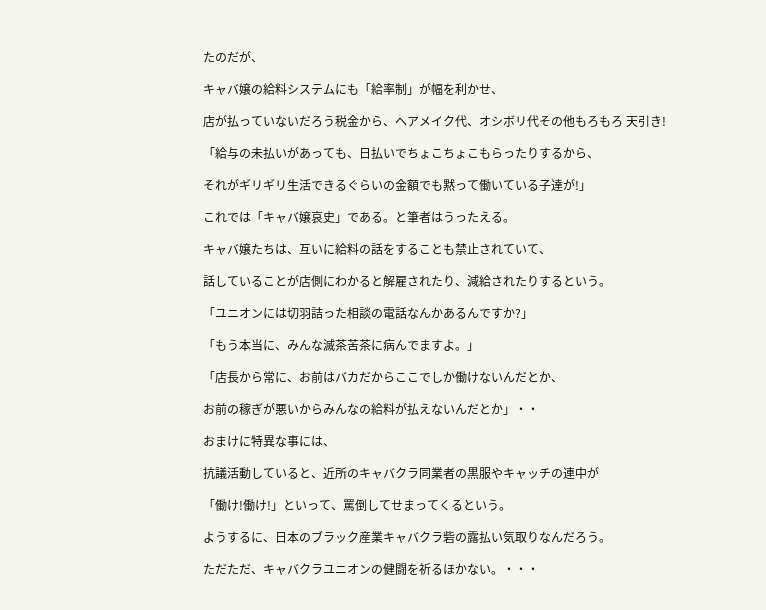たのだが、

キャバ嬢の給料システムにも「給率制」が幅を利かせ、

店が払っていないだろう税金から、ヘアメイク代、オシボリ代その他もろもろ 天引き!

「給与の未払いがあっても、日払いでちょこちょこもらったりするから、

それがギリギリ生活できるぐらいの金額でも黙って働いている子達が!」

これでは「キャバ嬢哀史」である。と筆者はうったえる。

キャバ嬢たちは、互いに給料の話をすることも禁止されていて、

話していることが店側にわかると解雇されたり、減給されたりするという。

「ユニオンには切羽詰った相談の電話なんかあるんですか?」

「もう本当に、みんな滅茶苦茶に病んでますよ。」

「店長から常に、お前はバカだからここでしか働けないんだとか、

お前の稼ぎが悪いからみんなの給料が払えないんだとか」・・

おまけに特異な事には、

抗議活動していると、近所のキャバクラ同業者の黒服やキャッチの連中が

「働け!働け!」といって、罵倒してせまってくるという。

ようするに、日本のブラック産業キャバクラ砦の露払い気取りなんだろう。

ただただ、キャバクラユニオンの健闘を祈るほかない。・・・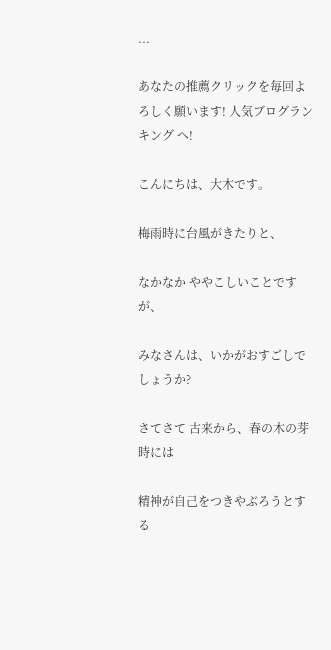...

あなたの推薦クリックを毎回よろしく願います! 人気ブログランキング へ!

こんにちは、大木です。

梅雨時に台風がきたりと、

なかなか ややこしいことですが、

みなさんは、いかがおすごしでしょうか?

さてさて 古来から、春の木の芽時には

精神が自己をつきやぶろうとする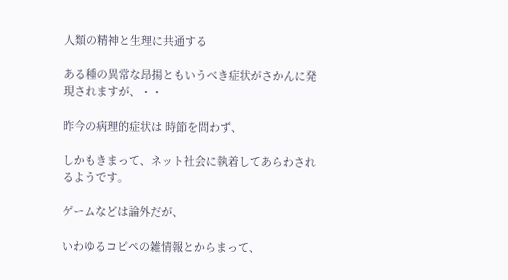人類の精神と生理に共通する

ある種の異常な昂揚ともいうべき症状がさかんに発現されますが、・・

昨今の病理的症状は 時節を問わず、

しかもきまって、ネット社会に執着してあらわされるようです。

ゲームなどは論外だが、

いわゆるコピペの雑情報とからまって、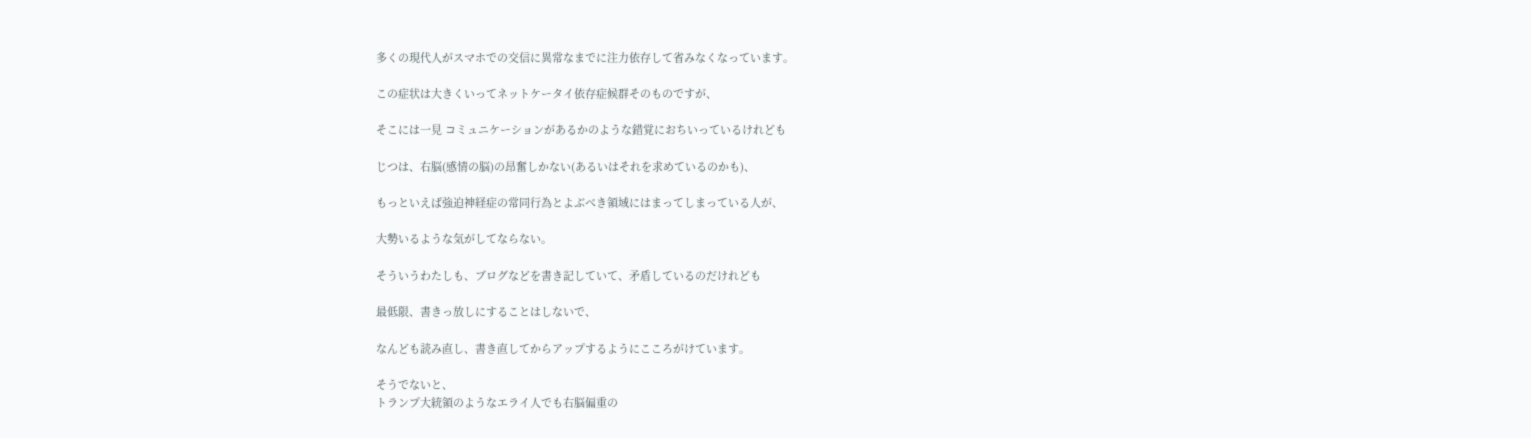多くの現代人がスマホでの交信に異常なまでに注力依存して省みなくなっています。

この症状は大きくいってネットケータイ依存症候群そのものですが、

そこには一見 コミュニケーションがあるかのような錯覚におちいっているけれども

じつは、右脳(感情の脳)の昂奮しかない(あるいはそれを求めているのかも)、

もっといえば強迫神経症の常同行為とよぶべき領域にはまってしまっている人が、

大勢いるような気がしてならない。

そういうわたしも、ブログなどを書き記していて、矛盾しているのだけれども

最低限、書きっ放しにすることはしないで、

なんども読み直し、書き直してからアップするようにこころがけています。

そうでないと、
トランプ大統領のようなエライ人でも右脳偏重の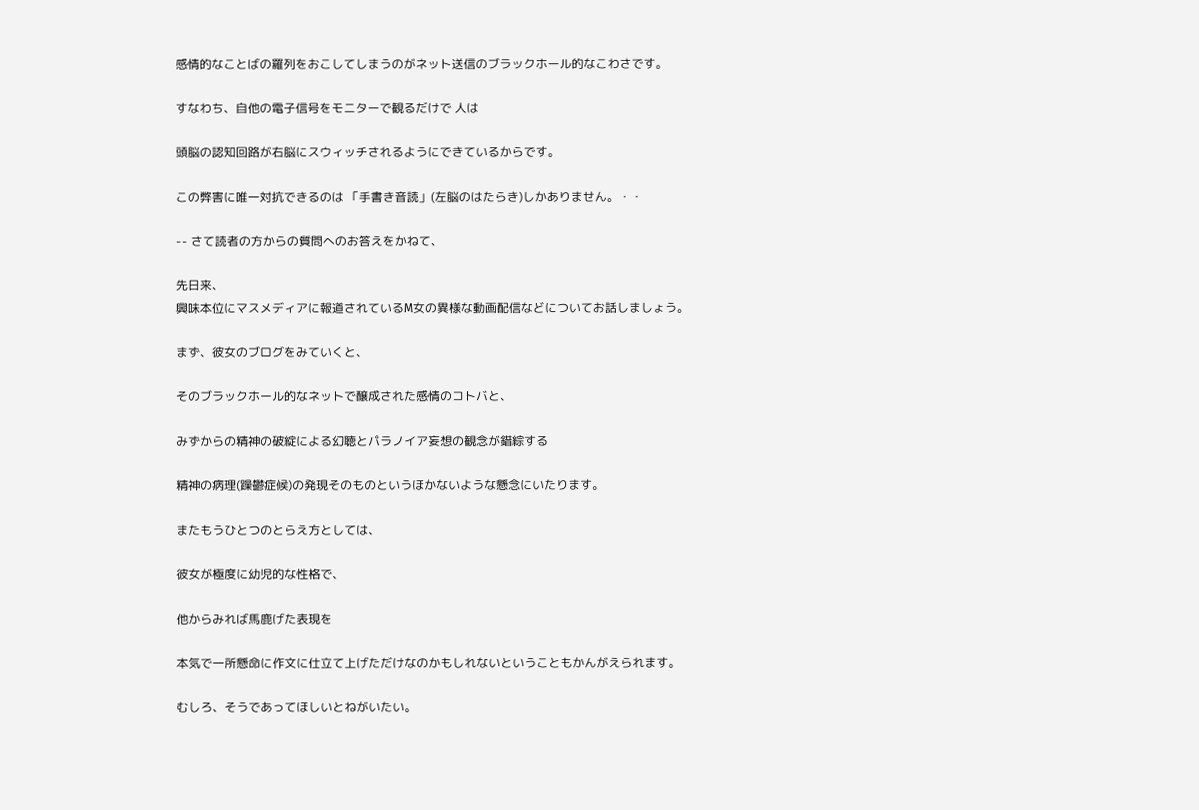感情的なことばの羅列をおこしてしまうのがネット送信のブラックホール的なこわさです。

すなわち、自他の電子信号をモニターで観るだけで 人は

頭脳の認知回路が右脳にスウィッチされるようにできているからです。

この弊害に唯一対抗できるのは 「手書き音読」(左脳のはたらき)しかありません。・・

-- さて読者の方からの質問へのお答えをかねて、

先日来、
興味本位にマスメディアに報道されているM女の異様な動画配信などについてお話しましょう。

まず、彼女のブログをみていくと、

そのブラックホール的なネットで醸成された感情のコトバと、

みずからの精神の破綻による幻聴とパラノイア妄想の観念が錯綜する

精神の病理(躁鬱症候)の発現そのものというほかないような懸念にいたります。

またもうひとつのとらえ方としては、

彼女が極度に幼児的な性格で、

他からみれば馬鹿げた表現を

本気で一所懸命に作文に仕立て上げただけなのかもしれないということもかんがえられます。

むしろ、そうであってほしいとねがいたい。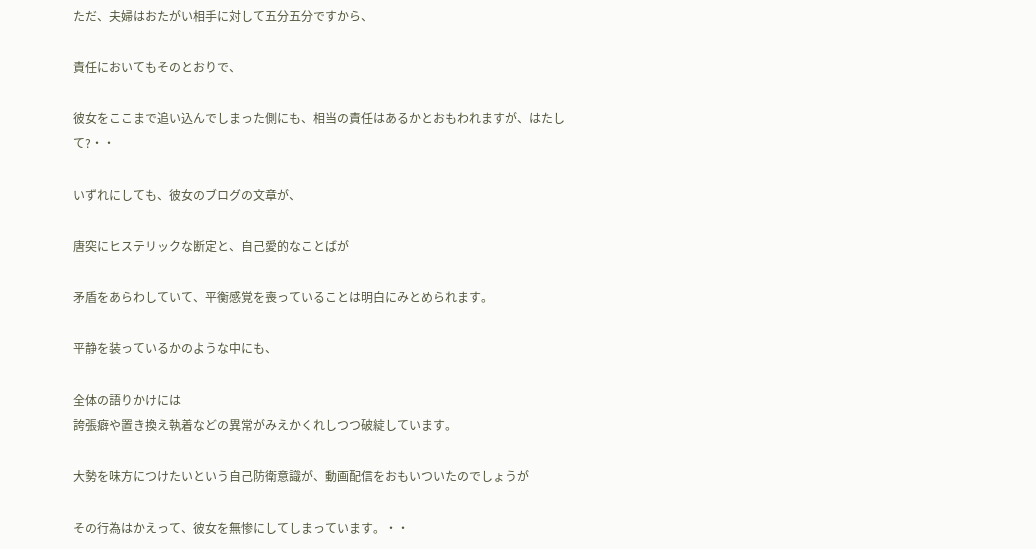ただ、夫婦はおたがい相手に対して五分五分ですから、

責任においてもそのとおりで、

彼女をここまで追い込んでしまった側にも、相当の責任はあるかとおもわれますが、はたして?・・

いずれにしても、彼女のブログの文章が、

唐突にヒステリックな断定と、自己愛的なことばが

矛盾をあらわしていて、平衡感覚を喪っていることは明白にみとめられます。

平静を装っているかのような中にも、

全体の語りかけには
誇張癖や置き換え執着などの異常がみえかくれしつつ破綻しています。

大勢を味方につけたいという自己防衛意識が、動画配信をおもいついたのでしょうが

その行為はかえって、彼女を無惨にしてしまっています。・・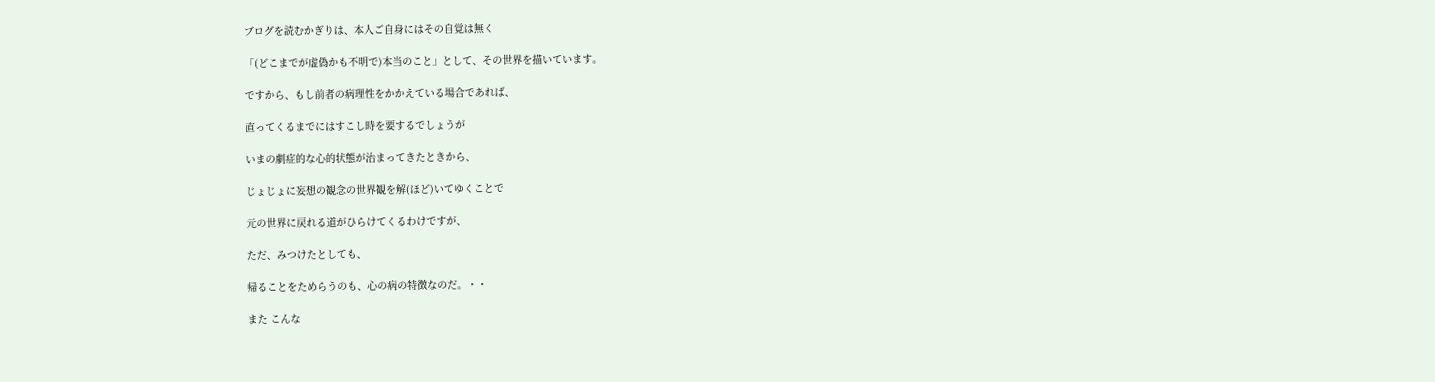ブログを読むかぎりは、本人ご自身にはその自覚は無く

「(どこまでが虚偽かも不明で)本当のこと」として、その世界を描いています。

ですから、もし前者の病理性をかかえている場合であれば、

直ってくるまでにはすこし時を要するでしょうが

いまの劇症的な心的状態が治まってきたときから、

じょじょに妄想の観念の世界観を解(ほど)いてゆくことで

元の世界に戻れる道がひらけてくるわけですが、

ただ、みつけたとしても、

帰ることをためらうのも、心の病の特徴なのだ。・・

また こんな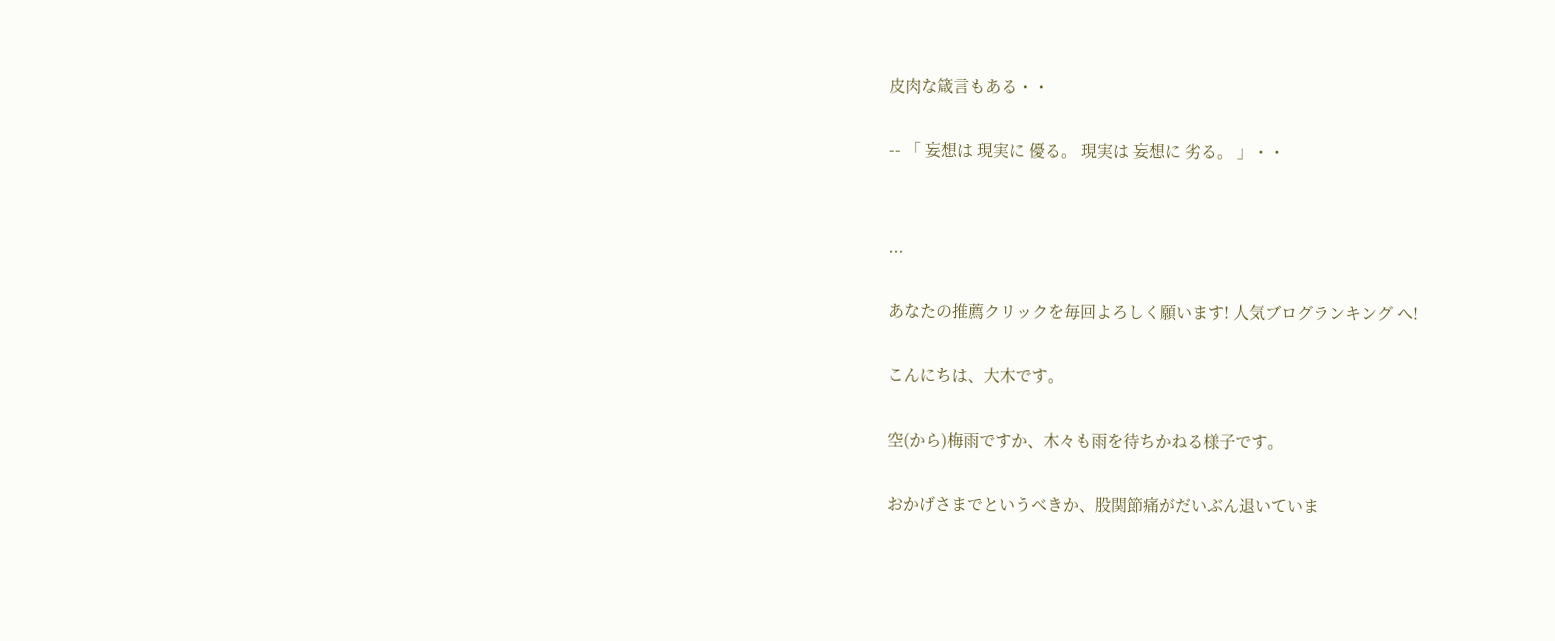皮肉な箴言もある・・

-- 「 妄想は 現実に 優る。 現実は 妄想に 劣る。 」・・


...

あなたの推薦クリックを毎回よろしく願います! 人気ブログランキング へ!

こんにちは、大木です。

空(から)梅雨ですか、木々も雨を待ちかねる様子です。

おかげさまでというべきか、股関節痛がだいぶん退いていま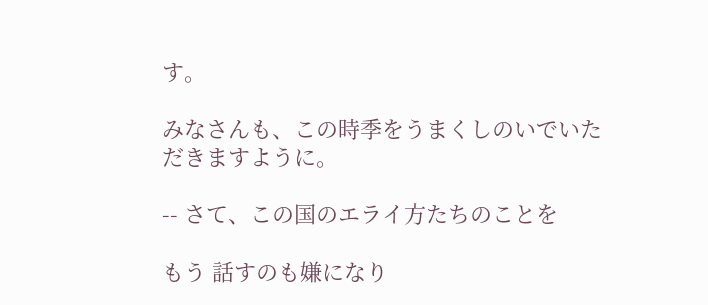す。

みなさんも、この時季をうまくしのいでいただきますように。

-- さて、この国のエライ方たちのことを

もう 話すのも嫌になり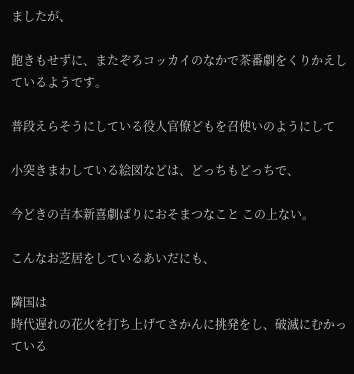ましたが、

飽きもせずに、またぞろコッカイのなかで茶番劇をくりかえしているようです。

普段えらそうにしている役人官僚どもを召使いのようにして

小突きまわしている絵図などは、どっちもどっちで、

今どきの吉本新喜劇ばりにおそまつなこと この上ない。

こんなお芝居をしているあいだにも、

隣国は
時代遅れの花火を打ち上げてさかんに挑発をし、破滅にむかっている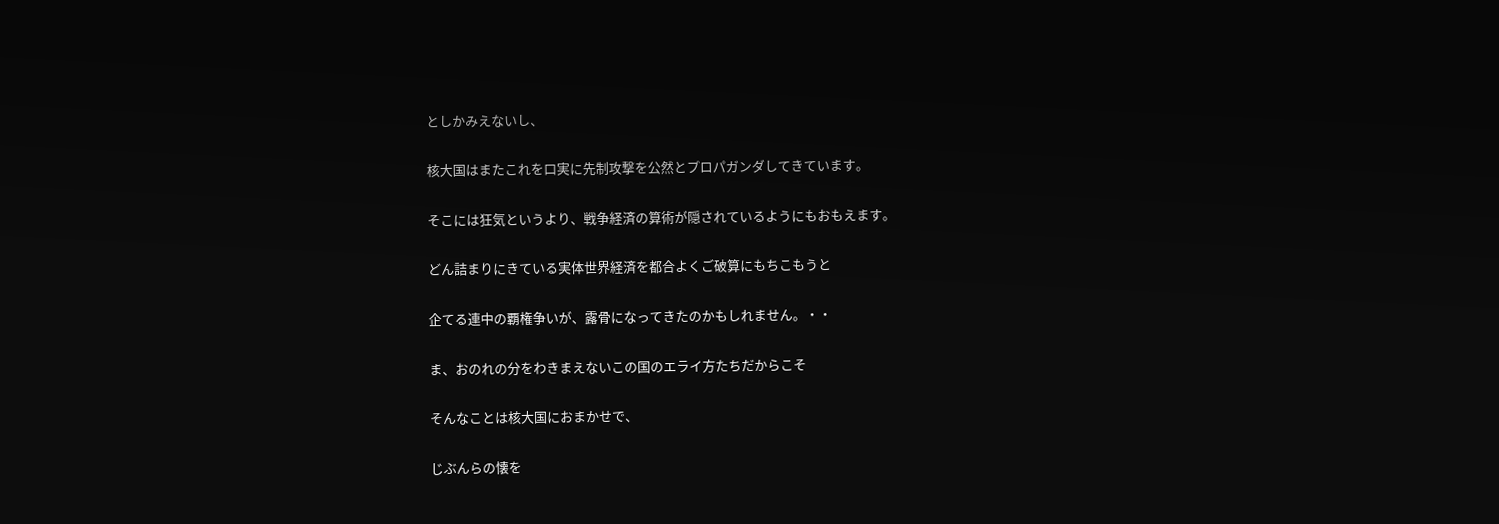としかみえないし、

核大国はまたこれを口実に先制攻撃を公然とプロパガンダしてきています。

そこには狂気というより、戦争経済の算術が隠されているようにもおもえます。

どん詰まりにきている実体世界経済を都合よくご破算にもちこもうと

企てる連中の覇権争いが、露骨になってきたのかもしれません。・・

ま、おのれの分をわきまえないこの国のエライ方たちだからこそ

そんなことは核大国におまかせで、

じぶんらの懐を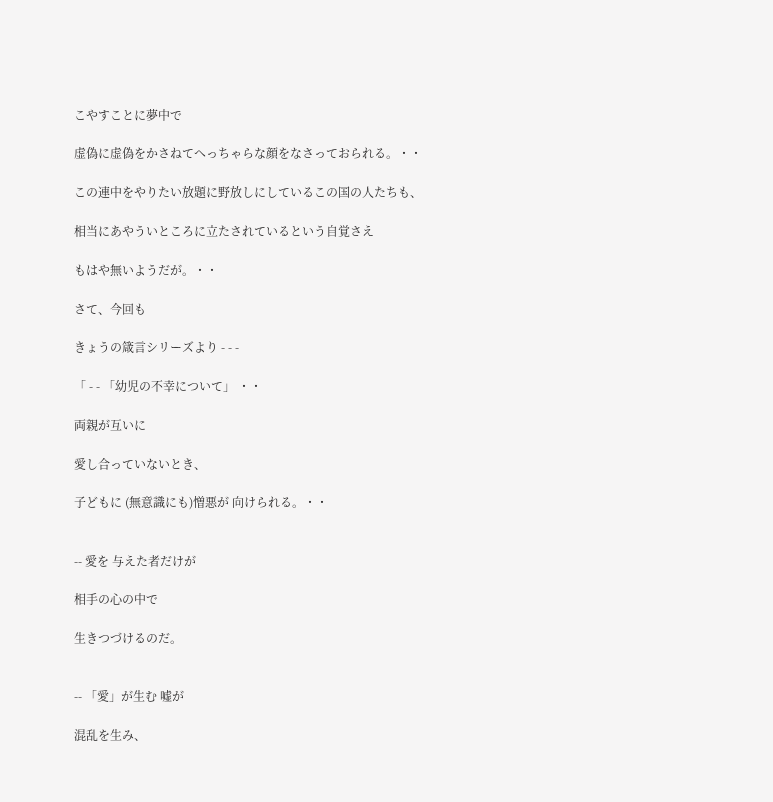こやすことに夢中で

虚偽に虚偽をかさねてへっちゃらな顔をなさっておられる。・・

この連中をやりたい放題に野放しにしているこの国の人たちも、

相当にあやういところに立たされているという自覚さえ

もはや無いようだが。・・

さて、今回も

きょうの箴言シリーズより - - -

「 - - 「幼児の不幸について」 ・・

両親が互いに

愛し合っていないとき、

子どもに (無意識にも)憎悪が 向けられる。・・


-- 愛を 与えた者だけが

相手の心の中で

生きつづけるのだ。


-- 「愛」が生む 嘘が

混乱を生み、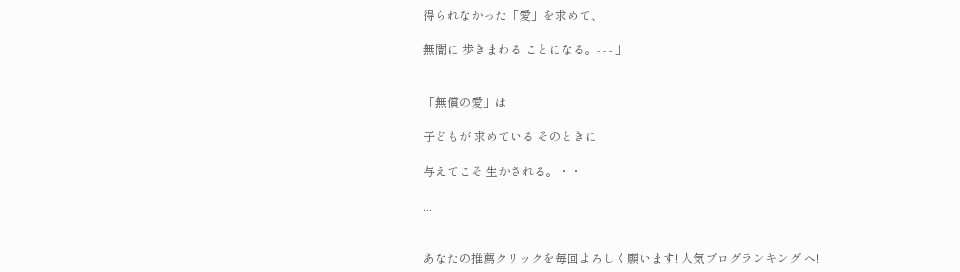得られなかった「愛」を求めて、

無闇に 歩きまわる ことになる。- - - 」


「無償の愛」は

子どもが 求めている そのときに

与えてこそ 生かされる。・・

...


あなたの推薦クリックを毎回よろしく願います! 人気ブログランキング へ!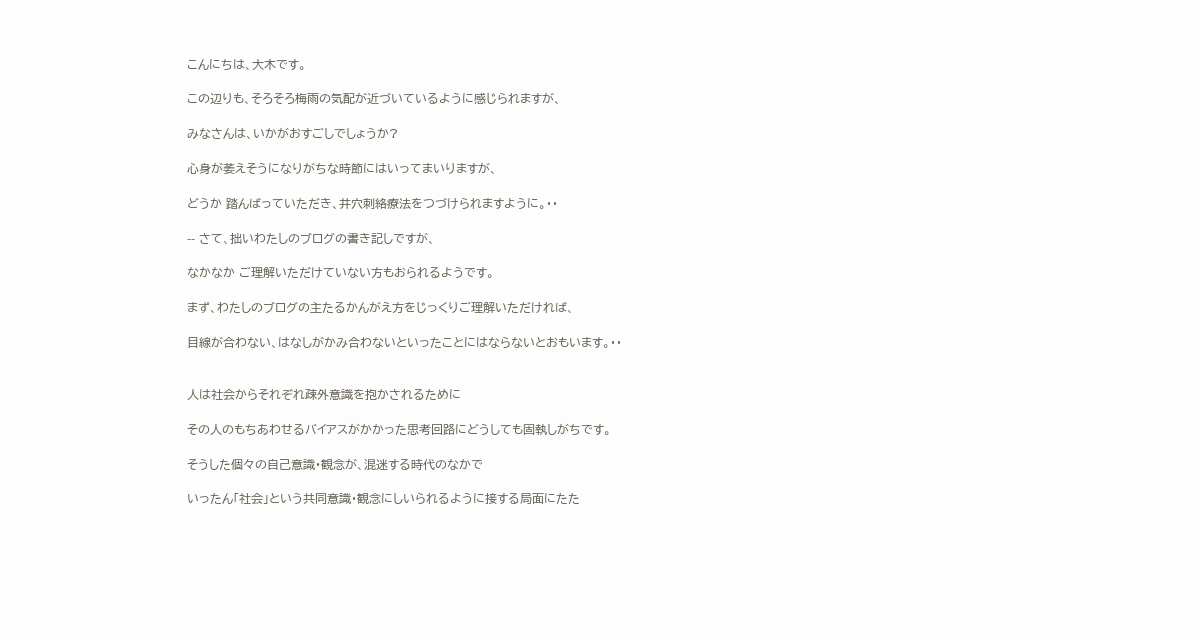こんにちは、大木です。

この辺りも、そろそろ梅雨の気配が近づいているように感じられますが、

みなさんは、いかがおすごしでしょうか?

心身が萎えそうになりがちな時節にはいってまいりますが、

どうか 踏んばっていただき、井穴刺絡療法をつづけられますように。・・

-- さて、拙いわたしのブログの書き記しですが、

なかなか ご理解いただけていない方もおられるようです。

まず、わたしのブログの主たるかんがえ方をじっくりご理解いただければ、

目線が合わない、はなしがかみ合わないといったことにはならないとおもいます。・・


人は社会からそれぞれ疎外意識を抱かされるために

その人のもちあわせるバイアスがかかった思考回路にどうしても固執しがちです。

そうした個々の自己意識・観念が、混迷する時代のなかで

いったん「社会」という共同意識・観念にしいられるように接する局面にたた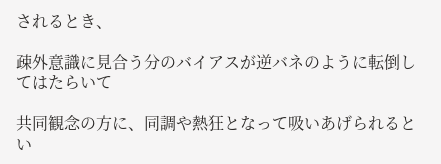されるとき、

疎外意識に見合う分のバイアスが逆バネのように転倒してはたらいて

共同観念の方に、同調や熱狂となって吸いあげられるとい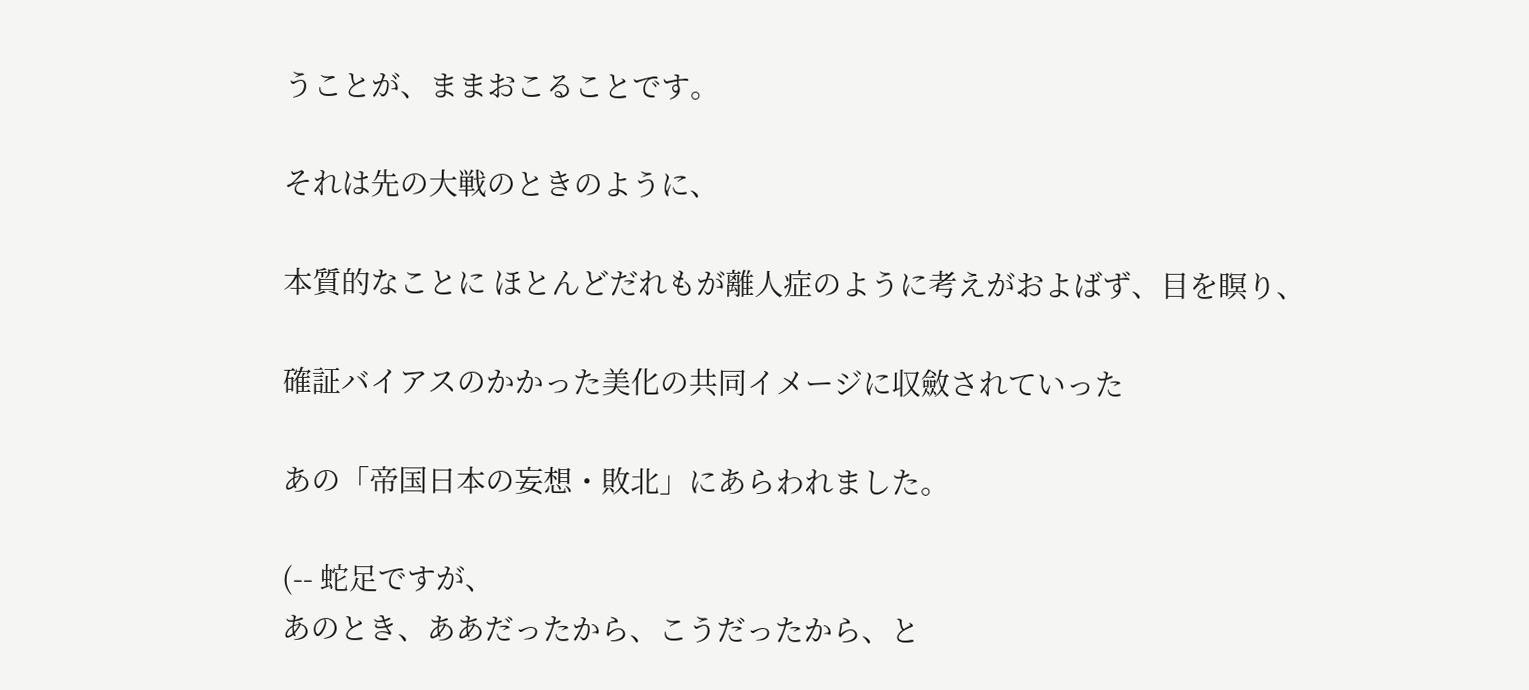うことが、ままおこることです。

それは先の大戦のときのように、

本質的なことに ほとんどだれもが離人症のように考えがおよばず、目を瞑り、

確証バイアスのかかった美化の共同イメージに収斂されていった

あの「帝国日本の妄想・敗北」にあらわれました。

(-- 蛇足ですが、
あのとき、ああだったから、こうだったから、と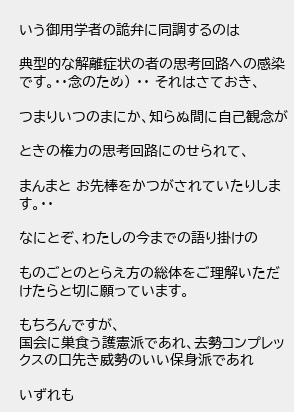いう御用学者の詭弁に同調するのは

典型的な解離症状の者の思考回路への感染です。・・念のため) ・・ それはさておき、

つまりいつのまにか、知らぬ間に自己観念が

ときの権力の思考回路にのせられて、

まんまと お先棒をかつがされていたりします。・・

なにとぞ、わたしの今までの語り掛けの

ものごとのとらえ方の総体をご理解いただけたらと切に願っています。

もちろんですが、
国会に巣食う護憲派であれ、去勢コンプレックスの口先き威勢のいい保身派であれ

いずれも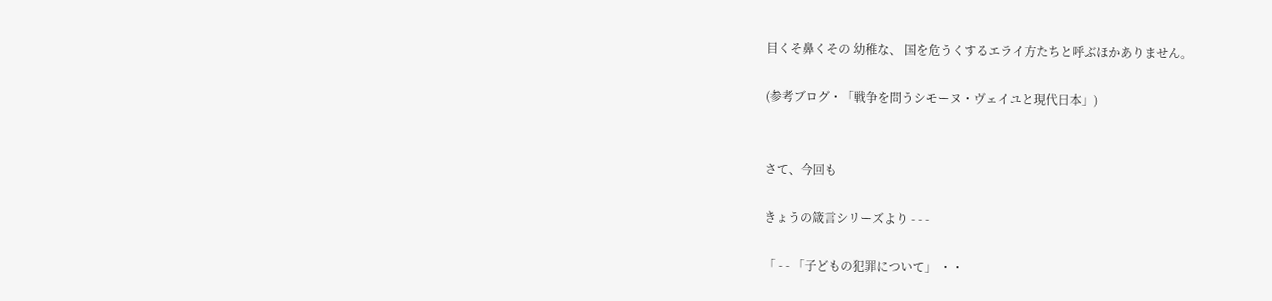目くそ鼻くその 幼稚な、 国を危うくするエライ方たちと呼ぶほかありません。

(参考ブログ・「戦争を問うシモーヌ・ヴェイユと現代日本」)


さて、今回も

きょうの箴言シリーズより - - -

「 - - 「子どもの犯罪について」 ・・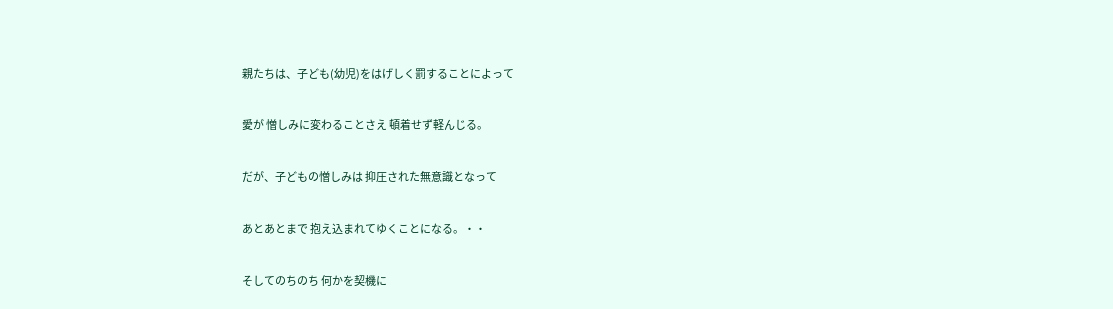親たちは、子ども(幼児)をはげしく罰することによって

愛が 憎しみに変わることさえ 頓着せず軽んじる。

だが、子どもの憎しみは 抑圧された無意識となって

あとあとまで 抱え込まれてゆくことになる。・・

そしてのちのち 何かを契機に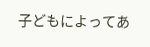子どもによってあ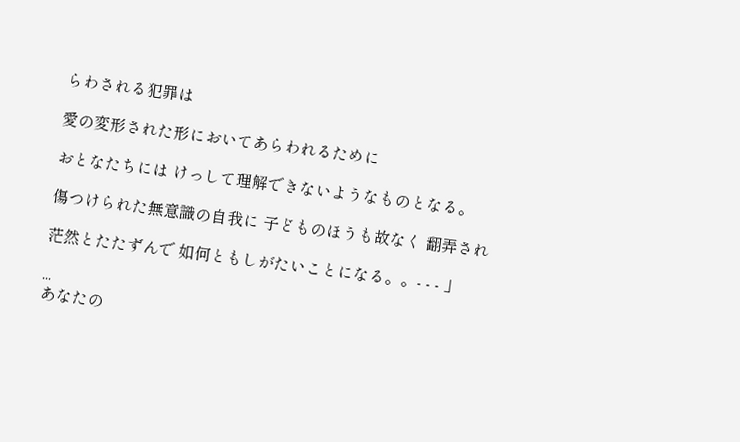らわされる犯罪は

愛の変形された形においてあらわれるために

おとなたちには けっして理解できないようなものとなる。

傷つけられた無意識の自我に 子どものほうも故なく 翻弄され

茫然とたたずんで 如何ともしがたいことになる。。- - - 」

...
あなたの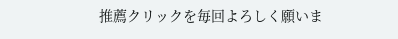推薦クリックを毎回よろしく願いま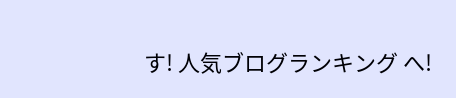す! 人気ブログランキング へ!